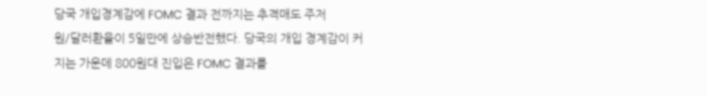당국 개입경계감에 FOMC 결과 전까지는 추격매도 주저
원/달러환율이 5일만에 상승반전했다. 당국의 개입 경계감이 커지는 가운데 800원대 진입은 FOMC 결과를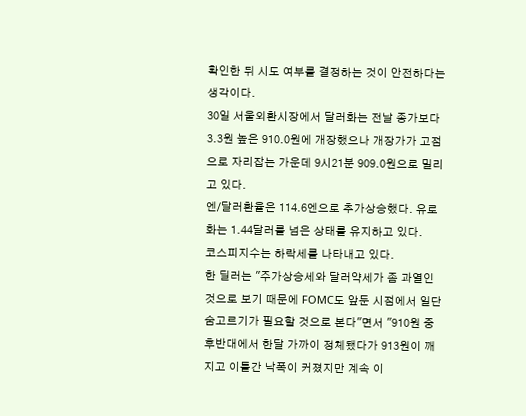확인한 뒤 시도 여부를 결정하는 것이 안전하다는 생각이다.
30일 서울외환시장에서 달러화는 전날 종가보다 3.3원 높은 910.0원에 개장했으나 개장가가 고점으로 자리잡는 가운데 9시21분 909.0원으로 밀리고 있다.
엔/달러환율은 114.6엔으로 추가상승했다. 유로화는 1.44달러를 넘은 상태를 유지하고 있다.
코스피지수는 하락세를 나타내고 있다.
한 딜러는 "주가상승세와 달러약세가 좀 과열인 것으로 보기 때문에 FOMC도 앞둔 시점에서 일단 숨고르기가 필요할 것으로 본다"면서 "910원 중후반대에서 한달 가까이 정체됐다가 913원이 깨지고 이틀간 낙폭이 커졌지만 계속 이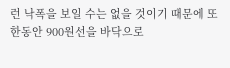런 낙폭을 보일 수는 없을 것이기 때문에 또 한동안 900원선을 바닥으로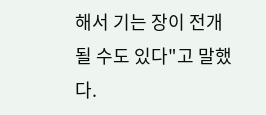해서 기는 장이 전개될 수도 있다"고 말했다.